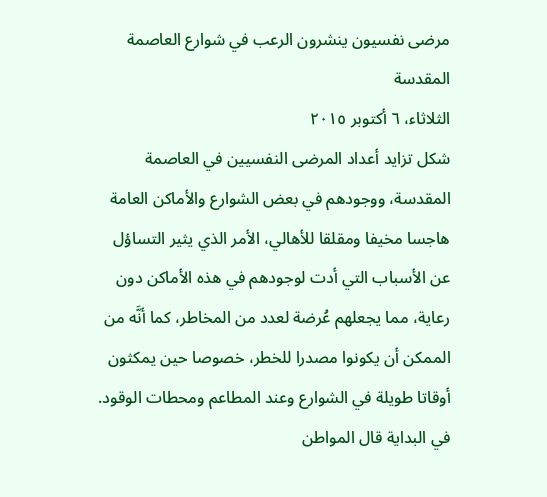مرضى نفسيون ينشرون الرعب في شوارع العاصمة المقدسة
الثلاثاء، ٦ أكتوبر ٢٠١٥
شكل تزايد أعداد المرضى النفسيين في العاصمة المقدسة، ووجودهم في بعض الشوارع والأماكن العامة هاجسا مخيفا ومقلقا للأهالي، الأمر الذي يثير التساؤل عن الأسباب التي أدت لوجودهم في هذه الأماكن دون رعاية، مما يجعلهم عُرضة لعدد من المخاطر، كما أنَّه من الممكن أن يكونوا مصدرا للخطر، خصوصا حين يمكثون أوقاتا طويلة في الشوارع وعند المطاعم ومحطات الوقود.
في البداية قال المواطن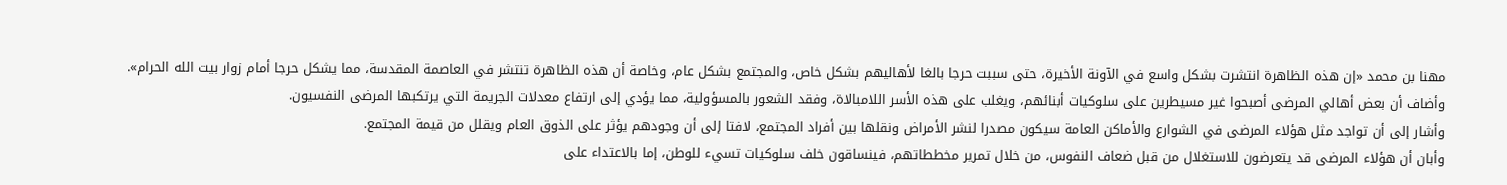مهنا بن محمد «إن هذه الظاهرة انتشرت بشكل واسع في الآونة الأخيرة، حتى سببت حرجا بالغا لأهاليهم بشكل خاص، والمجتمع بشكل عام، وخاصة أن هذه الظاهرة تنتشر في العاصمة المقدسة، مما يشكل حرجا أمام زوار بيت الله الحرام».
وأضاف أن بعض أهالي المرضى أصبحوا غير مسيطرين على سلوكيات أبنائهم، ويغلب على هذه الأسر اللامبالاة، وفقد الشعور بالمسؤولية، مما يؤدي إلى ارتفاع معدلات الجريمة التي يرتكبها المرضى النفسيون.
وأشار إلى أن تواجد مثل هؤلاء المرضى في الشوارع والأماكن العامة سيكون مصدرا لنشر الأمراض ونقلها بين أفراد المجتمع، لافتا إلى أن وجودهم يؤثر على الذوق العام ويقلل من قيمة المجتمع.
وأبان أن هؤلاء المرضى قد يتعرضون للاستغلال من قبل ضعاف النفوس، من خلال تمرير مخططاتهم، فينساقون خلف سلوكيات تسيء للوطن، إما بالاعتداء على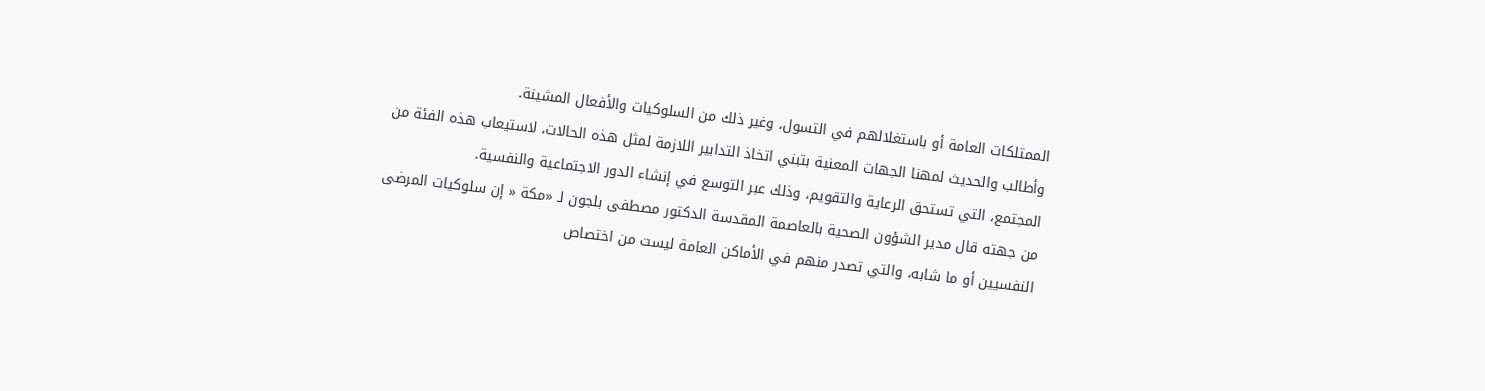الممتلكات العامة أو باستغلالهم في التسول، وغير ذلك من السلوكيات والأفعال المشينة.
وأطالب والحديث لمهنا الجهات المعنية بتبني اتخاذ التدابير اللازمة لمثل هذه الحالات، لاستيعاب هذه الفئة من المجتمع، التي تستحق الرعاية والتقويم، وذلك عبر التوسع في إنشاء الدور الاجتماعية والنفسية.
من جهته قال مدير الشؤون الصحية بالعاصمة المقدسة الدكتور مصطفى بلجون لـ «مكة « إن سلوكيات المرضى النفسيين أو ما شابه، والتي تصدر منهم في الأماكن العامة ليست من اختصاص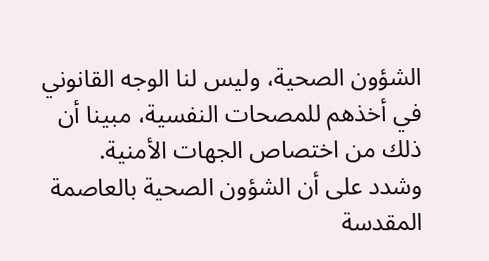الشؤون الصحية، وليس لنا الوجه القانوني في أخذهم للمصحات النفسية، مبينا أن ذلك من اختصاص الجهات الأمنية.
وشدد على أن الشؤون الصحية بالعاصمة المقدسة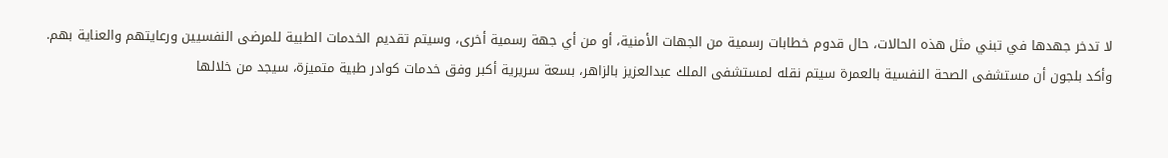لا تدخر جهدها في تبني مثل هذه الحالات، حال قدوم خطابات رسمية من الجهات الأمنية، أو من أي جهة رسمية أخرى، وسيتم تقديم الخدمات الطبية للمرضى النفسيين ورعايتهم والعناية بهم.
وأكد بلجون أن مستشفى الصحة النفسية بالعمرة سيتم نقله لمستشفى الملك عبدالعزيز بالزاهر، بسعة سريرية أكبر وفق خدمات كوادر طبية متميزة، سيجد من خلالها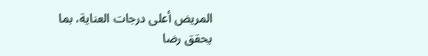المريض أعلى درجات العناية، بما يحقق رضا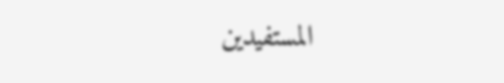المستفيدين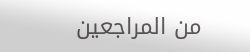من المراجعين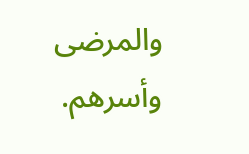والمرضى وأسرهم.